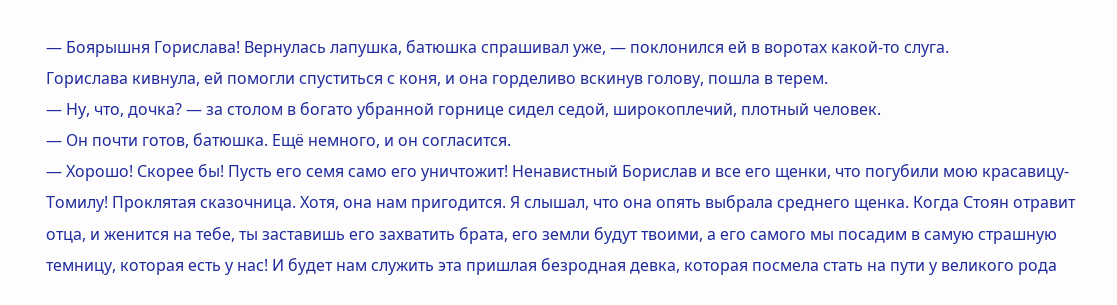— Боярышня Горислава! Вернулась лапушка, батюшка спрашивал уже, — поклонился ей в воротах какой-то слуга.
Горислава кивнула, ей помогли спуститься с коня, и она горделиво вскинув голову, пошла в терем.
— Ну, что, дочка? — за столом в богато убранной горнице сидел седой, широкоплечий, плотный человек.
— Он почти готов, батюшка. Ещё немного, и он согласится.
— Хорошо! Скорее бы! Пусть его семя само его уничтожит! Ненавистный Борислав и все его щенки, что погубили мою красавицу-Томилу! Проклятая сказочница. Хотя, она нам пригодится. Я слышал, что она опять выбрала среднего щенка. Когда Стоян отравит отца, и женится на тебе, ты заставишь его захватить брата, его земли будут твоими, а его самого мы посадим в самую страшную темницу, которая есть у нас! И будет нам служить эта пришлая безродная девка, которая посмела стать на пути у великого рода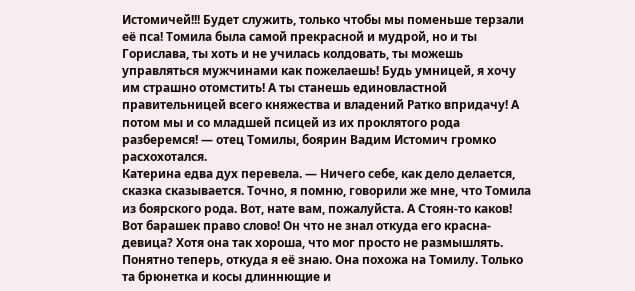Истомичей!!! Будет служить, только чтобы мы поменьше терзали её пса! Томила была самой прекрасной и мудрой, но и ты Горислава, ты хоть и не училась колдовать, ты можешь управляться мужчинами как пожелаешь! Будь умницей, я хочу им страшно отомстить! А ты станешь единовластной правительницей всего княжества и владений Ратко впридачу! А потом мы и со младшей псицей из их проклятого рода разберемся! — отец Томилы, боярин Вадим Истомич громко расхохотался.
Катерина едва дух перевела. — Ничего себе, как дело делается, сказка сказывается. Точно, я помню, говорили же мне, что Томила из боярского рода. Вот, нате вам, пожалуйста. А Стоян-то каков! Вот барашек право слово! Он что не знал откуда его красна-девица? Хотя она так хороша, что мог просто не размышлять. Понятно теперь, откуда я её знаю. Она похожа на Томилу. Только та брюнетка и косы длиннющие и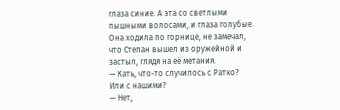глаза синие. А эта со светлыми пышными волосами, и глаза голубые.
Она ходила по горнице, не замечал, что Степан вышел из оружейной и застыл, глядя на её метания.
— Кать, что-то случилось с Ратко? Или с нашими?
— Нет,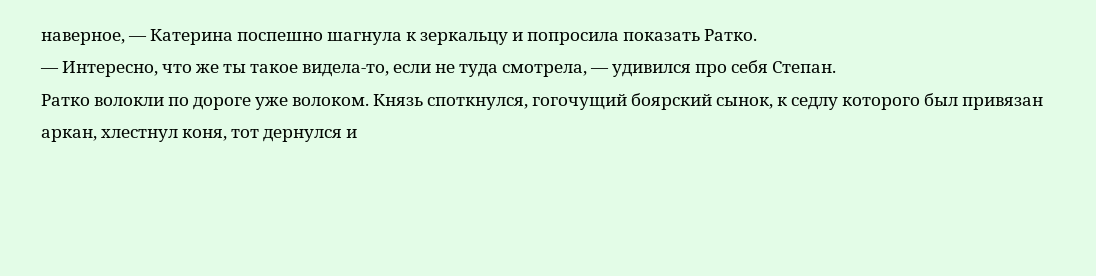наверное, — Катерина поспешно шагнула к зеркальцу и попросила показать Ратко.
— Интересно, что же ты такое видела-то, если не туда смотрела, — удивился про себя Степан.
Ратко волокли по дороге уже волоком. Князь споткнулся, гогочущий боярский сынок, к седлу которого был привязан аркан, хлестнул коня, тот дернулся и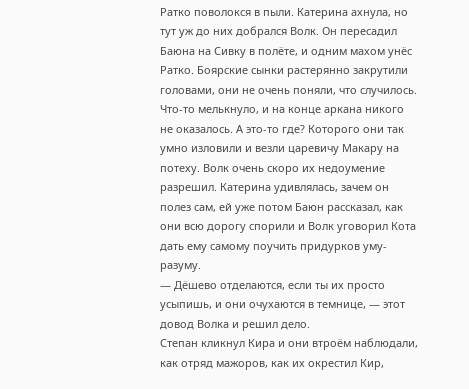Ратко поволокся в пыли. Катерина ахнула, но тут уж до них добрался Волк. Он пересадил Баюна на Сивку в полёте, и одним махом унёс Ратко. Боярские сынки растерянно закрутили головами, они не очень поняли, что случилось. Что-то мелькнуло, и на конце аркана никого не оказалось. А это-то где? Которого они так умно изловили и везли царевичу Макару на потеху. Волк очень скоро их недоумение разрешил. Катерина удивлялась, зачем он полез сам, ей уже потом Баюн рассказал, как они всю дорогу спорили и Волк уговорил Кота дать ему самому поучить придурков уму-разуму.
— Дёшево отделаются, если ты их просто усыпишь, и они очухаются в темнице, — этот довод Волка и решил дело.
Степан кликнул Кира и они втроём наблюдали, как отряд мажоров, как их окрестил Кир,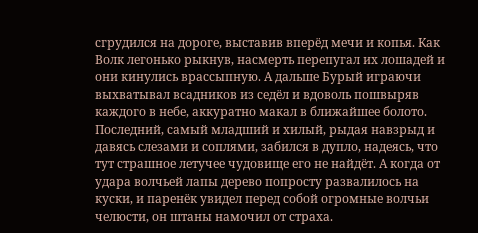сгрудился на дороге, выставив вперёд мечи и копья. Как Волк легонько рыкнув, насмерть перепугал их лошадей и они кинулись врассыпную. А дальше Бурый играючи выхватывал всадников из седёл и вдоволь пошвыряв каждого в небе, аккуратно макал в ближайшее болото. Последний, самый младший и хилый, рыдая навзрыд и давясь слезами и соплями, забился в дупло, надеясь, что тут страшное летучее чудовище его не найдёт. А когда от удара волчьей лапы дерево попросту развалилось на куски, и паренёк увидел перед собой огромные волчьи челюсти, он штаны намочил от страха.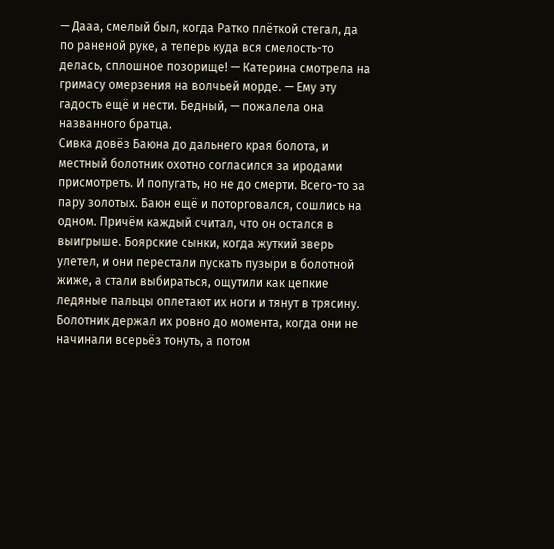— Дааа, смелый был, когда Ратко плёткой стегал, да по раненой руке, а теперь куда вся смелость-то делась, сплошное позорище! — Катерина смотрела на гримасу омерзения на волчьей морде. — Ему эту гадость ещё и нести. Бедный, — пожалела она названного братца.
Сивка довёз Баюна до дальнего края болота, и местный болотник охотно согласился за иродами присмотреть. И попугать, но не до смерти. Всего-то за пару золотых. Баюн ещё и поторговался, сошлись на одном. Причём каждый считал, что он остался в выигрыше. Боярские сынки, когда жуткий зверь улетел, и они перестали пускать пузыри в болотной жиже, а стали выбираться, ощутили как цепкие ледяные пальцы оплетают их ноги и тянут в трясину. Болотник держал их ровно до момента, когда они не начинали всерьёз тонуть, а потом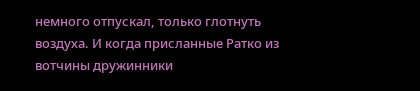немного отпускал, только глотнуть воздуха. И когда присланные Ратко из вотчины дружинники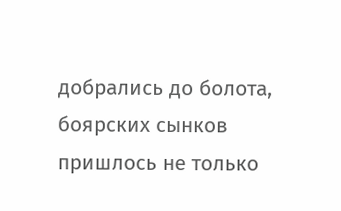добрались до болота, боярских сынков пришлось не только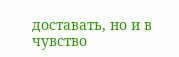доставать, но и в чувство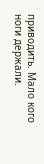приводить. Мало кого ноги держали.